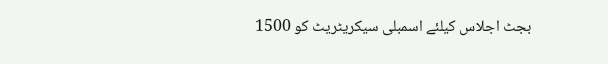بجٹ اجلاس کیلئے اسمبلی سیکریٹریٹ کو 1500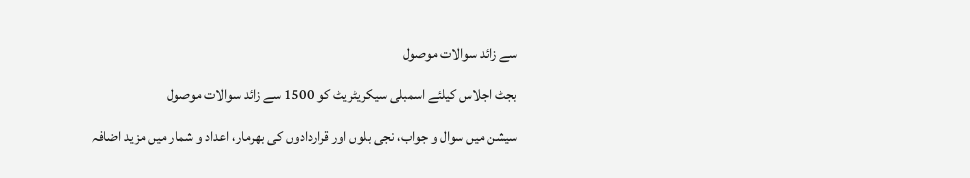سے زائد سوالات موصول

بجٹ اجلاس کیلئے اسمبلی سیکریٹریٹ کو 1500 سے زائد سوالات موصول

سیشن میں سوال و جواب، نجی بلوں اور قراردادوں کی بھرمار، اعداد و شمار میں مزید اضافہ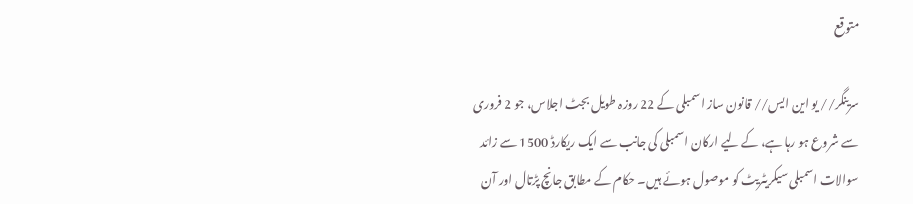متوقع

سرینگر// یو این ایس// قانون ساز اسمبلی کے 22 روزہ طویل بجٹ اجلاس، جو 2 فروری سے شروع ہو رہا ہے، کے لیے ارکان اسمبلی کی جانب سے ایک ریکارڈ 1500 سے زائد سوالات اسمبلی سیکریٹریٹ کو موصول ہوئے ہیں۔ حکام کے مطابق جانچ پڑتال اور آن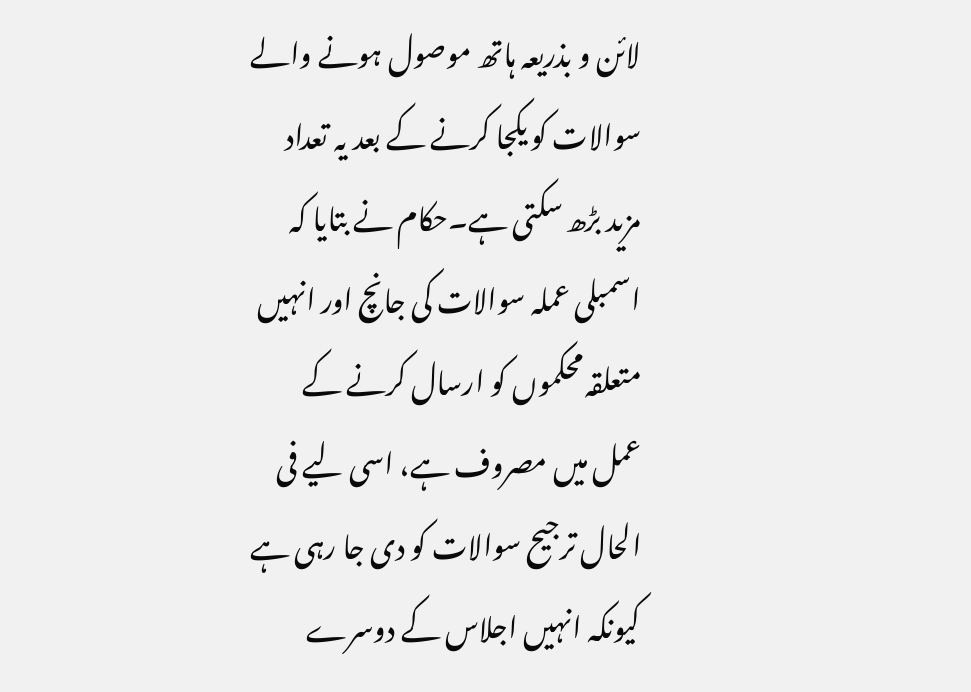لائن و بذریعہ ہاتھ موصول ہونے والے سوالات کو یکجا کرنے کے بعد یہ تعداد مزید بڑھ سکتی ہے۔حکام نے بتایا کہ اسمبلی عملہ سوالات کی جانچ اور انہیں متعلقہ محکموں کو ارسال کرنے کے عمل میں مصروف ہے، اسی لیے فی الحال ترجیح سوالات کو دی جا رہی ہے کیونکہ انہیں اجلاس کے دوسرے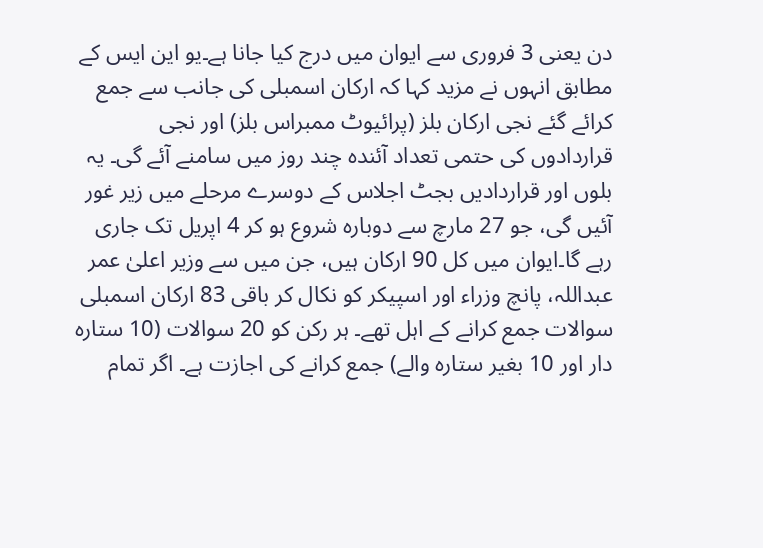دن یعنی 3 فروری سے ایوان میں درج کیا جانا ہے۔یو این ایس کے مطابق انہوں نے مزید کہا کہ ارکان اسمبلی کی جانب سے جمع کرائے گئے نجی ارکان بلز (پرائیوٹ ممبراس بلز) اور نجی قراردادوں کی حتمی تعداد آئندہ چند روز میں سامنے آئے گی۔ یہ بلوں اور قراردادیں بجٹ اجلاس کے دوسرے مرحلے میں زیر غور آئیں گی، جو 27 مارچ سے دوبارہ شروع ہو کر 4 اپریل تک جاری رہے گا۔ایوان میں کل 90 ارکان ہیں، جن میں سے وزیر اعلیٰ عمر عبداللہ، پانچ وزراء اور اسپیکر کو نکال کر باقی 83 ارکان اسمبلی سوالات جمع کرانے کے اہل تھے۔ ہر رکن کو 20 سوالات (10 ستارہ دار اور 10 بغیر ستارہ والے) جمع کرانے کی اجازت ہے۔ اگر تمام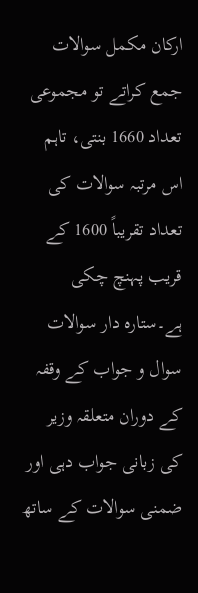ارکان مکمل سوالات جمع کراتے تو مجموعی تعداد 1660 بنتی، تاہم اس مرتبہ سوالات کی تعداد تقریباً 1600 کے قریب پہنچ چکی ہے۔ستارہ دار سوالات سوال و جواب کے وقفہ کے دوران متعلقہ وزیر کی زبانی جواب دہی اور ضمنی سوالات کے ساتھ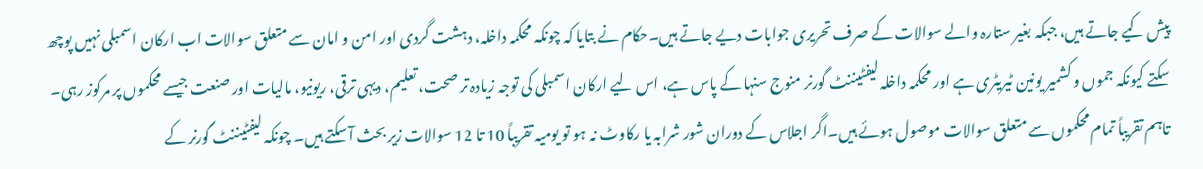پیش کیے جاتے ہیں، جبکہ بغیر ستارہ والے سوالات کے صرف تحریری جوابات دیے جاتے ہیں۔حکام نے بتایا کہ چونکہ محکمہ داخلہ، دہشت گردی اور امن و امان سے متعلق سوالات اب ارکان اسمبلی نہیں پوچھ سکتے کیونکہ جموں و کشمیر یونین ٹیریٹری ہے اور محکمہ داخلہ لیفٹیننٹ گورنر منوج سنہا کے پاس ہے، اس لیے ارکان اسمبلی کی توجہ زیادہ تر صحت، تعلیم، دیہی ترقی، ریونیو، مالیات اور صنعت جیسے محکموں پر مرکوز رہی۔ تاہم تقریباً تمام محکموں سے متعلق سوالات موصول ہوئے ہیں۔اگر اجلاس کے دوران شور شرابہ یا رکاوٹ نہ ہو تو یومیہ تقریباً 10 تا 12 سوالات زیر بحث آ سکتے ہیں۔ چونکہ لیفٹیننٹ گورنر کے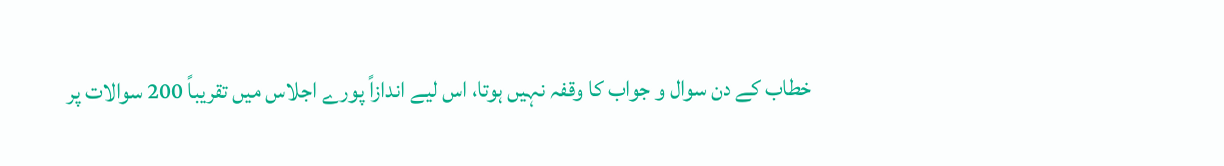خطاب کے دن سوال و جواب کا وقفہ نہیں ہوتا، اس لیے اندازاً پورے اجلاس میں تقریباً 200 سوالات پر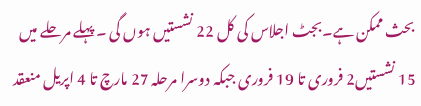بحث ممکن ہے۔بجٹ اجلاس کی کل 22 نشستیں ہوں گی ۔ پہلے مرحلے میں 15 نشستیں2 فروری تا 19 فروری جبکہ دوسرا مرحلہ 27 مارچ تا 4 اپریل منعقد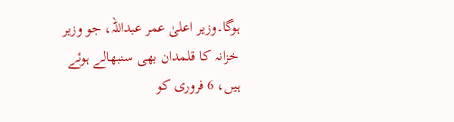ہوگا۔وزیر اعلیٰ عمر عبداللہ، جو وزیر خزانہ کا قلمدان بھی سنبھالے ہوئے ہیں، 6 فروری کو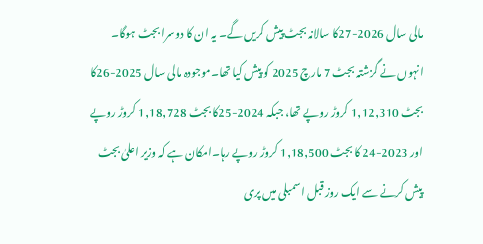مالی سال 2026-27کا سالانہ بجٹ پیش کریں گے۔ یہ ان کا دوسرا بجٹ ہوگا۔ انہوں نے گزشتہ بجٹ 7 مارچ 2025 کو پیش کیا تھا۔موجودہ مالی سال 2025-26کا بجٹ 1,12,310 کروڑ روپے تھا، جبکہ 2024-25کا بجٹ 1,18,728 کروڑ روپے اور 2023-24 کا بجٹ 1,18,500 کروڑ روپے رہا۔امکان ہے کہ وزیر اعلیٰ بجٹ پیش کرنے سے ایک روز قبل اسمبلی میں پری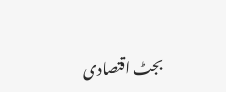بجٹ اقتصادی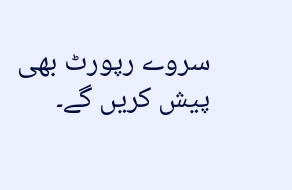سروے رپورٹ بھی پیش کریں گے۔